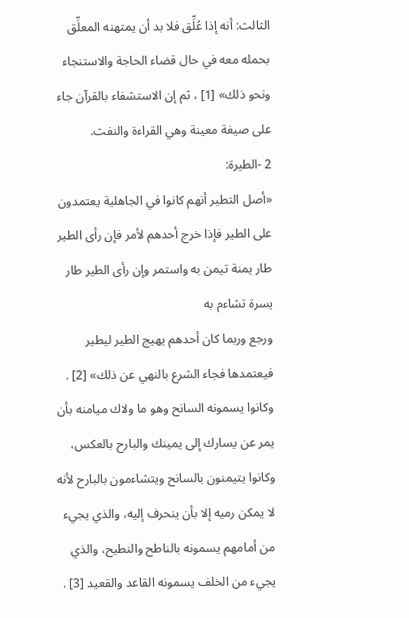الثالث: أنه إذا عُلِّق فلا بد أن يمتهنه المعلِّق بحمله معه في حال قضاء الحاجة والاستنجاء ونحو ذلك» [1] ، ثم إن الاستشفاء بالقرآن جاء على صيغة معينة وهي القراءة والنفث.
2 -الطيرة:
«أصل التطير أنهم كانوا في الجاهلية يعتمدون على الطير فإذا خرج أحدهم لأمر فإن رأى الطير طار يمنة تيمن به واستمر وإن رأى الطير طار يسرة تشاءم به
ورجع وربما كان أحدهم يهيج الطير ليطير فيعتمدها فجاء الشرع بالنهي عن ذلك» [2] .
وكانوا يسمونه السانح وهو ما ولاك ميامنه بأن يمر عن يسارك إلى يمينك والبارح بالعكس، وكانوا يتيمنون بالسانح ويتشاءمون بالبارح لأنه لا يمكن رميه إلا بأن ينحرف إليه، والذي يجيء من أمامهم يسمونه بالناطح والنطيح، والذي يجيء من الخلف يسمونه القاعد والقعيد [3] .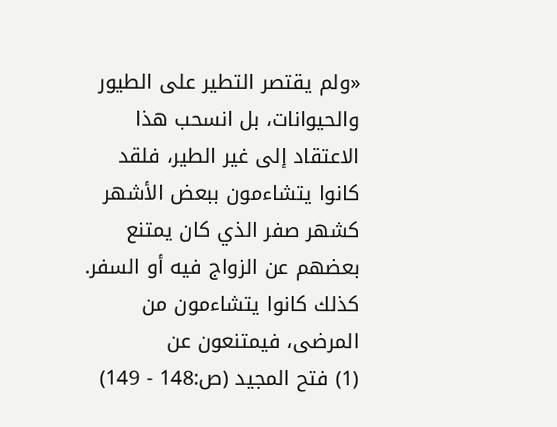«ولم يقتصر التطير على الطيور والحيوانات، بل انسحب هذا الاعتقاد إلى غير الطير، فلقد كانوا يتشاءمون ببعض الأشهر كشهر صفر الذي كان يمتنع بعضهم عن الزواج فيه أو السفر. كذلك كانوا يتشاءمون من المرضى، فيمتنعون عن
(1) فتح المجيد (ص:148 - 149)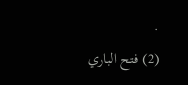.
(2) فتح الباري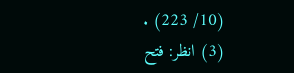(10/ 223) .
(3) انظر: فتح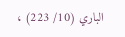الباري (10/ 223) ،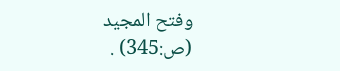وفتح المجيد (ص:345) .